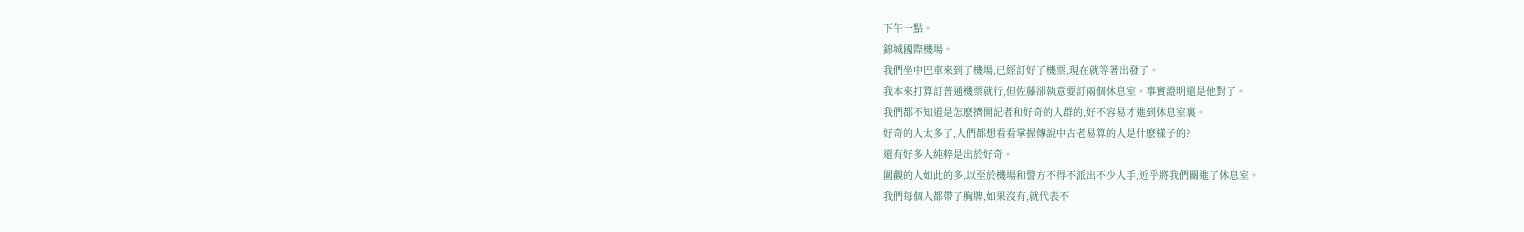下午一點。
錦城國際機場。
我們坐中巴車來到了機場,已經訂好了機票,現在就等著出發了。
我本來打算訂普通機票就行,但佐藤卻執意要訂兩個休息室。事實證明還是他對了。
我們都不知道是怎麽擠開記者和好奇的人群的,好不容易才進到休息室裏。
好奇的人太多了,人們都想看看掌握傳說中古老易算的人是什麽樣子的?
還有好多人純粹是出於好奇。
圍觀的人如此的多,以至於機場和警方不得不派出不少人手,近乎將我們關進了休息室。
我們每個人都帶了胸牌,如果沒有,就代表不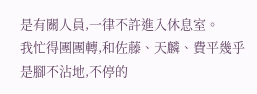是有關人員,一律不許進入休息室。
我忙得團團轉,和佐藤、天麟、費平幾乎是腳不沾地,不停的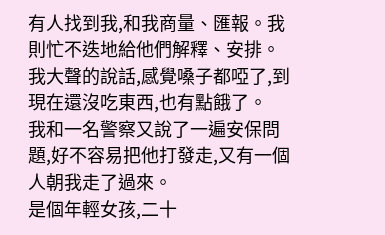有人找到我,和我商量、匯報。我則忙不迭地給他們解釋、安排。
我大聲的說話,感覺嗓子都啞了,到現在還沒吃東西,也有點餓了。
我和一名警察又說了一遍安保問題,好不容易把他打發走,又有一個人朝我走了過來。
是個年輕女孩,二十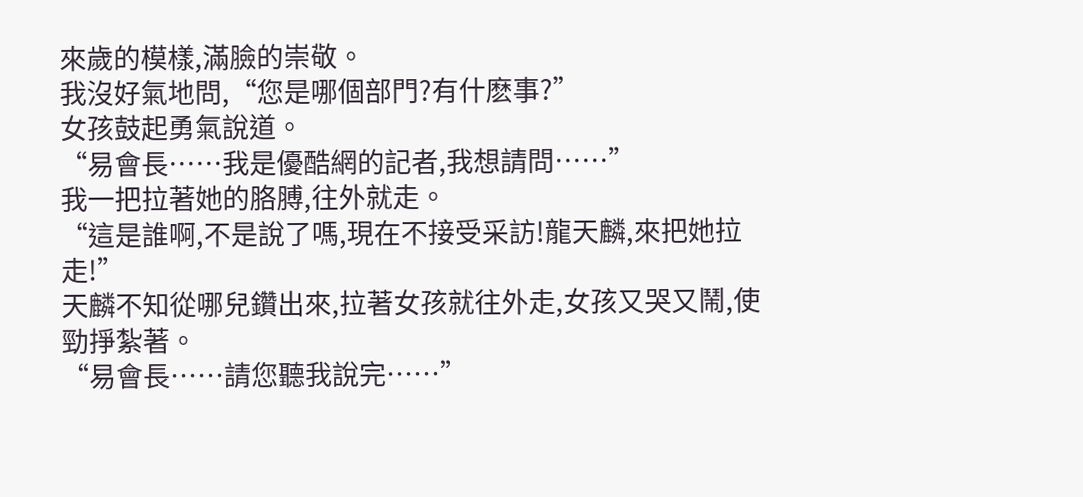來歲的模樣,滿臉的崇敬。
我沒好氣地問,“您是哪個部門?有什麽事?”
女孩鼓起勇氣說道。
“易會長……我是優酷網的記者,我想請問……”
我一把拉著她的胳膊,往外就走。
“這是誰啊,不是說了嗎,現在不接受采訪!龍天麟,來把她拉走!”
天麟不知從哪兒鑽出來,拉著女孩就往外走,女孩又哭又鬧,使勁掙紮著。
“易會長……請您聽我說完……”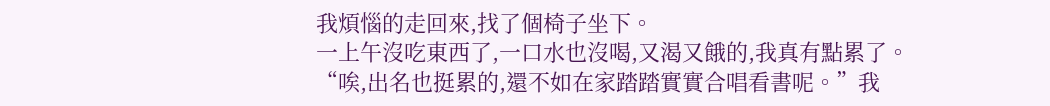我煩惱的走回來,找了個椅子坐下。
一上午沒吃東西了,一口水也沒喝,又渴又餓的,我真有點累了。
“唉,出名也挺累的,還不如在家踏踏實實合唱看書呢。”我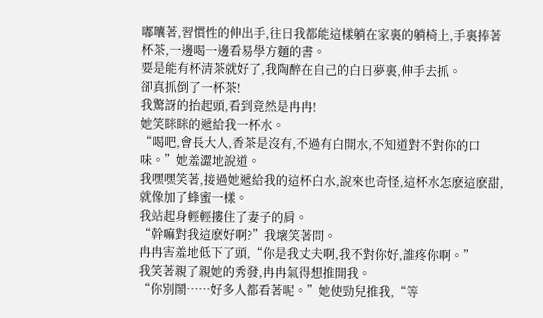嘟囔著,習慣性的伸出手,往日我都能這樣躺在家裏的躺椅上,手裏捧著杯茶,一邊喝一邊看易學方麵的書。
要是能有杯清茶就好了,我陶醉在自己的白日夢裏,伸手去抓。
卻真抓倒了一杯茶!
我驚訝的抬起頭,看到竟然是冉冉!
她笑眯眯的遞給我一杯水。
“喝吧,會長大人,香茶是沒有,不過有白開水,不知道對不對你的口味。”她羞澀地說道。
我嘿嘿笑著,接過她遞給我的這杯白水,說來也奇怪,這杯水怎麽這麽甜,就像加了蜂蜜一樣。
我站起身輕輕摟住了妻子的肩。
“幹嘛對我這麽好啊?”我壞笑著問。
冉冉害羞地低下了頭,“你是我丈夫啊,我不對你好,誰疼你啊。”
我笑著親了親她的秀發,冉冉氣得想推開我。
“你別鬧……好多人都看著呢。”她使勁兒推我,“等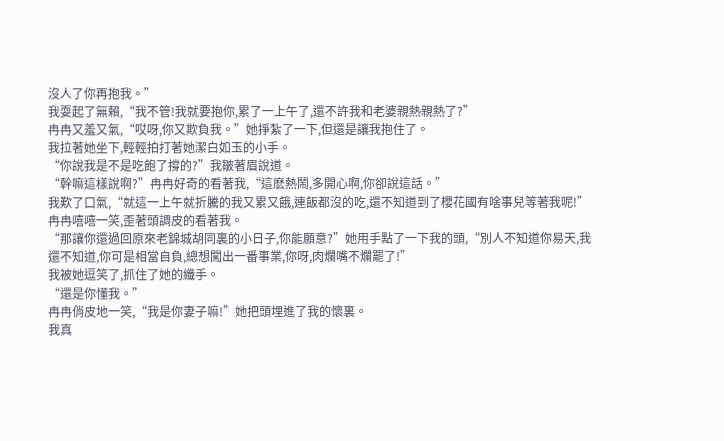沒人了你再抱我。”
我耍起了無賴,“我不管!我就要抱你,累了一上午了,還不許我和老婆親熱親熱了?”
冉冉又羞又氣,“哎呀,你又欺負我。”她掙紮了一下,但還是讓我抱住了。
我拉著她坐下,輕輕拍打著她潔白如玉的小手。
“你說我是不是吃飽了撐的?”我皺著眉說道。
“幹嘛這樣說啊?”冉冉好奇的看著我,“這麽熱鬧,多開心啊,你卻說這話。”
我歎了口氣,“就這一上午就折騰的我又累又餓,連飯都沒的吃,還不知道到了櫻花國有啥事兒等著我呢!”
冉冉嘻嘻一笑,歪著頭調皮的看著我。
“那讓你還過回原來老錦城胡同裏的小日子,你能願意?”她用手點了一下我的頭,“別人不知道你易天,我還不知道,你可是相當自負,總想闖出一番事業,你呀,肉爛嘴不爛罷了!”
我被她逗笑了,抓住了她的纖手。
“還是你懂我。”
冉冉俏皮地一笑,“我是你妻子嘛!”她把頭埋進了我的懷裏。
我真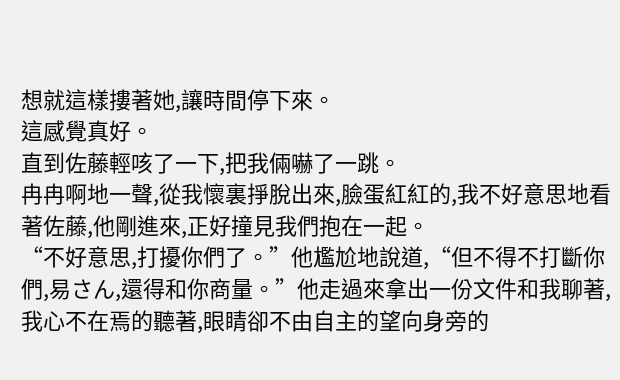想就這樣摟著她,讓時間停下來。
這感覺真好。
直到佐藤輕咳了一下,把我倆嚇了一跳。
冉冉啊地一聲,從我懷裏掙脫出來,臉蛋紅紅的,我不好意思地看著佐藤,他剛進來,正好撞見我們抱在一起。
“不好意思,打擾你們了。”他尷尬地說道,“但不得不打斷你們,易さん,還得和你商量。”他走過來拿出一份文件和我聊著,我心不在焉的聽著,眼睛卻不由自主的望向身旁的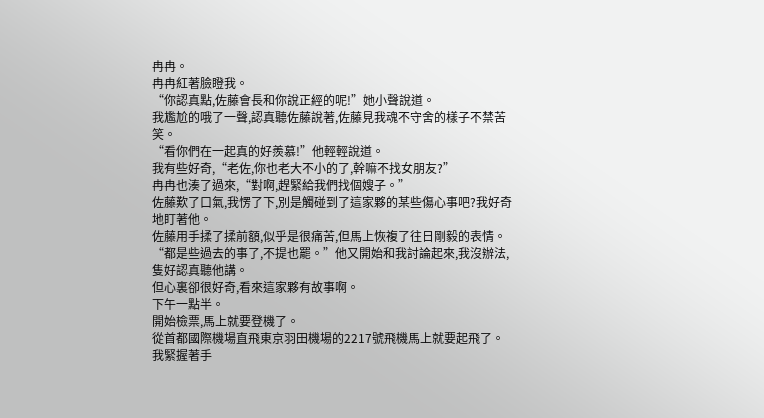冉冉。
冉冉紅著臉瞪我。
“你認真點,佐藤會長和你說正經的呢!”她小聲說道。
我尷尬的哦了一聲,認真聽佐藤說著,佐藤見我魂不守舍的樣子不禁苦笑。
“看你們在一起真的好羨慕!”他輕輕說道。
我有些好奇,“老佐,你也老大不小的了,幹嘛不找女朋友?”
冉冉也湊了過來,“對啊,趕緊給我們找個嫂子。”
佐藤歎了口氣,我愣了下,別是觸碰到了這家夥的某些傷心事吧?我好奇地盯著他。
佐藤用手揉了揉前額,似乎是很痛苦,但馬上恢複了往日剛毅的表情。
“都是些過去的事了,不提也罷。”他又開始和我討論起來,我沒辦法,隻好認真聽他講。
但心裏卻很好奇,看來這家夥有故事啊。
下午一點半。
開始檢票,馬上就要登機了。
從首都國際機場直飛東京羽田機場的2217號飛機馬上就要起飛了。
我緊握著手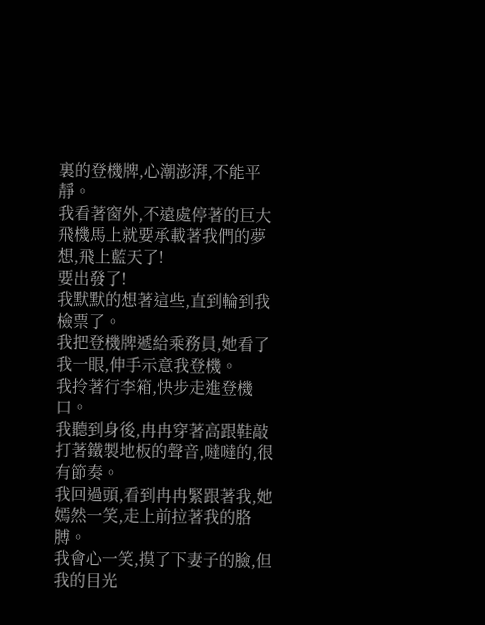裏的登機牌,心潮澎湃,不能平靜。
我看著窗外,不遠處停著的巨大飛機馬上就要承載著我們的夢想,飛上藍天了!
要出發了!
我默默的想著這些,直到輪到我檢票了。
我把登機牌遞給乘務員,她看了我一眼,伸手示意我登機。
我拎著行李箱,快步走進登機口。
我聽到身後,冉冉穿著高跟鞋敲打著鐵製地板的聲音,噠噠的,很有節奏。
我回過頭,看到冉冉緊跟著我,她嫣然一笑,走上前拉著我的胳膊。
我會心一笑,摸了下妻子的臉,但我的目光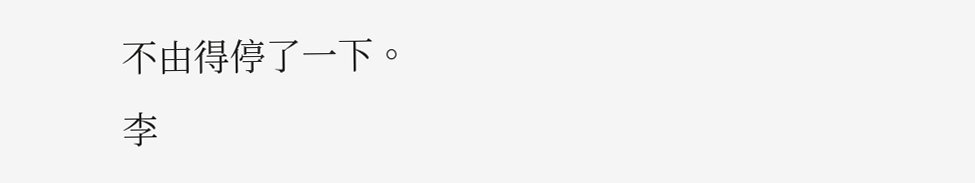不由得停了一下。
李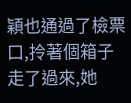穎也通過了檢票口,拎著個箱子走了過來,她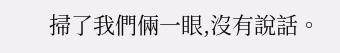掃了我們倆一眼,沒有說話。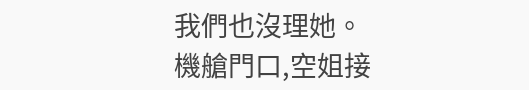我們也沒理她。
機艙門口,空姐接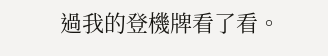過我的登機牌看了看。